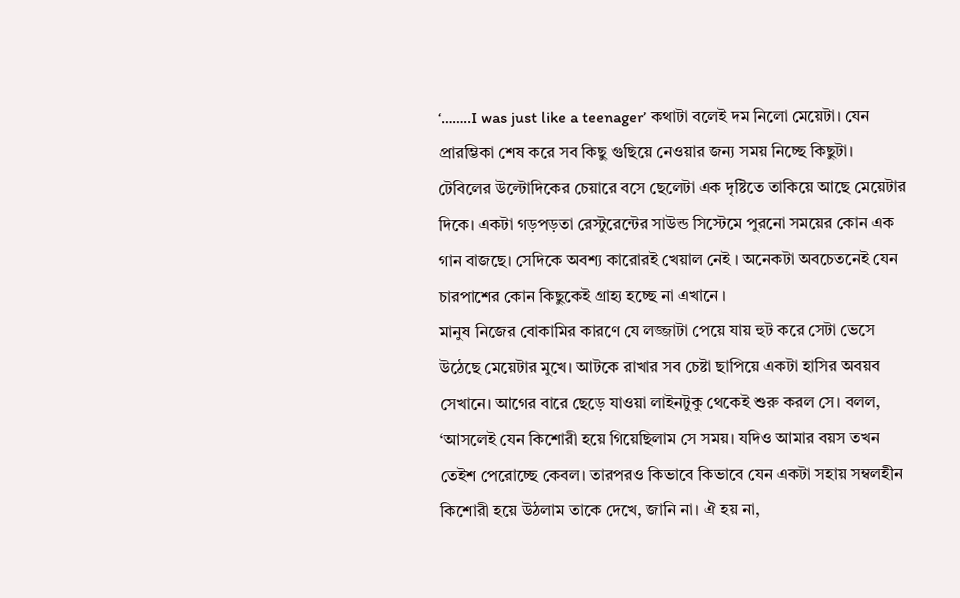‘……..I was just like a teenager’ কথাটা বলেই দম নিলো মেয়েটা। যেন প্রারম্ভিকা শেষ করে সব কিছু গুছিয়ে নেওয়ার জন্য সময় নিচ্ছে কিছুটা। টেবিলের উল্টোদিকের চেয়ারে বসে ছেলেটা এক দৃষ্টিতে তাকিয়ে আছে মেয়েটার দিকে। একটা গড়পড়তা রেস্টুরেন্টের সাউন্ড সিস্টেমে পুরনো সময়ের কোন এক গান বাজছে। সেদিকে অবশ্য কারোরই খেয়াল নেই । অনেকটা অবচেতনেই যেন চারপাশের কোন কিছুকেই গ্রাহ্য হচ্ছে না এখানে ।
মানুষ নিজের বোকামির কারণে যে লজ্জাটা পেয়ে যায় হুট করে সেটা ভেসে উঠেছে মেয়েটার মুখে। আটকে রাখার সব চেষ্টা ছাপিয়ে একটা হাসির অবয়ব সেখানে। আগের বারে ছেড়ে যাওয়া লাইনটুকু থেকেই শুরু করল সে। বলল, ‘আসলেই যেন কিশোরী হয়ে গিয়েছিলাম সে সময়। যদিও আমার বয়স তখন তেইশ পেরোচ্ছে কেবল। তারপরও কিভাবে কিভাবে যেন একটা সহায় সম্বলহীন কিশোরী হয়ে উঠলাম তাকে দেখে, জানি না। ঐ হয় না,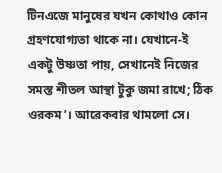টিনএজে মানুষের যখন কোথাও কোন গ্রহণযোগ্যতা থাকে না। যেখানে-ই একটু উষ্ণতা পায়, সেখানেই নিজের সমস্ত শীতল আস্থা টুকু জমা রাখে; ঠিক ওরকম’। আরেকবার থামলো সে।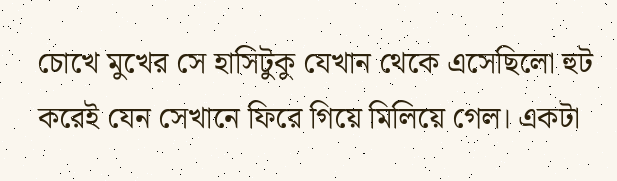চোখে মুখের সে হাসিটুকু যেখান থেকে এসেছিলো হুট করেই যেন সেখানে ফিরে গিয়ে মিলিয়ে গেল। একটা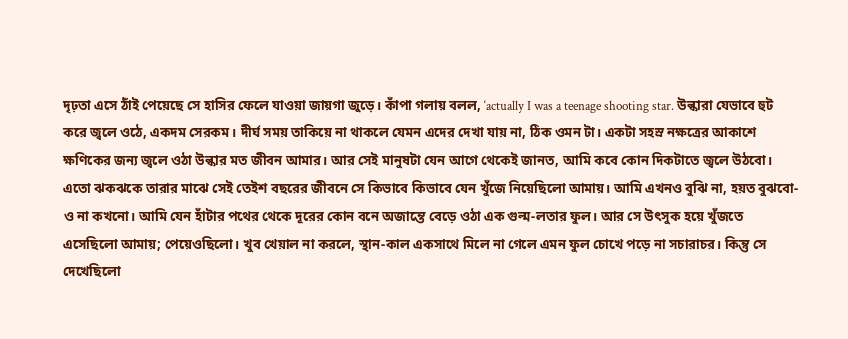দৃঢ়তা এসে ঠাঁই পেয়েছে সে হাসির ফেলে যাওয়া জায়গা জুড়ে। কাঁপা গলায় বলল, ‘actually I was a teenage shooting star. উল্কারা যেভাবে হুট করে জ্বলে ওঠে, একদম সেরকম। দীর্ঘ সময় তাকিয়ে না থাকলে যেমন এদের দেখা যায় না, ঠিক ওমন টা। একটা সহস্র নক্ষত্রের আকাশে ক্ষণিকের জন্য জ্বলে ওঠা উল্কার মত জীবন আমার। আর সেই মানুষটা যেন আগে থেকেই জানত, আমি কবে কোন দিকটাতে জ্বলে উঠবো। এতো ঝকঝকে তারার মাঝে সেই তেইশ বছরের জীবনে সে কিভাবে কিভাবে যেন খুঁজে নিয়েছিলো আমায়। আমি এখনও বুঝি না, হয়ত বুঝবো-ও না কখনো। আমি যেন হাঁটার পথের থেকে দূরের কোন বনে অজান্তে বেড়ে ওঠা এক গুল্ম-লতার ফুল। আর সে উৎসুক হয়ে খুঁজতে এসেছিলো আমায়; পেয়েওছিলো। খুব খেয়াল না করলে, স্থান-কাল একসাথে মিলে না গেলে এমন ফুল চোখে পড়ে না সচারাচর। কিন্তু সে দেখেছিলো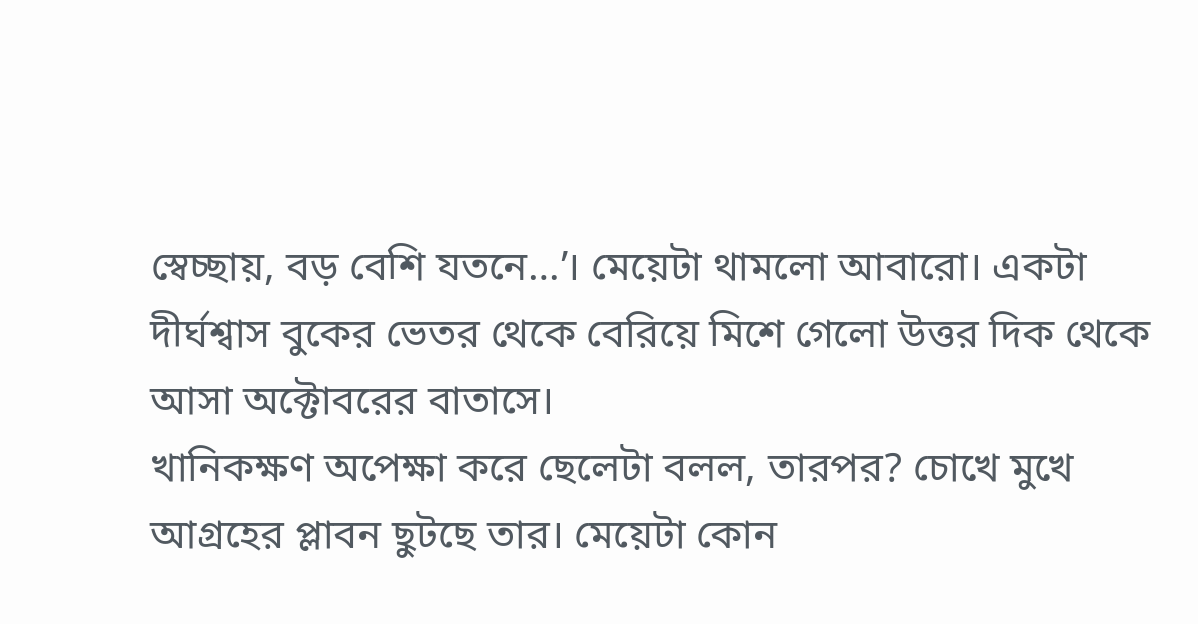স্বেচ্ছায়, বড় বেশি যতনে…’। মেয়েটা থামলো আবারো। একটা দীর্ঘশ্বাস বুকের ভেতর থেকে বেরিয়ে মিশে গেলো উত্তর দিক থেকে আসা অক্টোবরের বাতাসে।
খানিকক্ষণ অপেক্ষা করে ছেলেটা বলল, তারপর? চোখে মুখে আগ্রহের প্লাবন ছুটছে তার। মেয়েটা কোন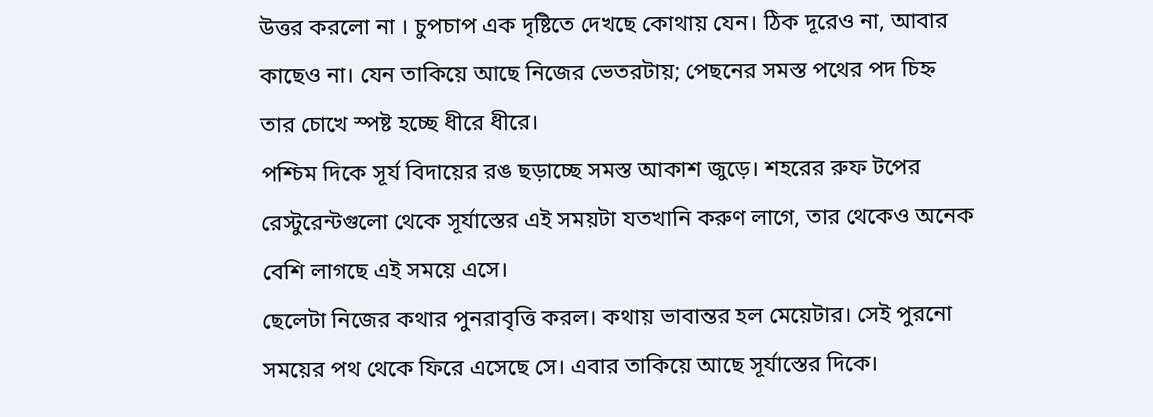উত্তর করলো না । চুপচাপ এক দৃষ্টিতে দেখছে কোথায় যেন। ঠিক দূরেও না, আবার কাছেও না। যেন তাকিয়ে আছে নিজের ভেতরটায়; পেছনের সমস্ত পথের পদ চিহ্ন তার চোখে স্পষ্ট হচ্ছে ধীরে ধীরে।
পশ্চিম দিকে সূর্য বিদায়ের রঙ ছড়াচ্ছে সমস্ত আকাশ জুড়ে। শহরের রুফ টপের রেস্টুরেন্টগুলো থেকে সূর্যাস্তের এই সময়টা যতখানি করুণ লাগে, তার থেকেও অনেক বেশি লাগছে এই সময়ে এসে।
ছেলেটা নিজের কথার পুনরাবৃত্তি করল। কথায় ভাবান্তর হল মেয়েটার। সেই পুরনো সময়ের পথ থেকে ফিরে এসেছে সে। এবার তাকিয়ে আছে সূর্যাস্তের দিকে।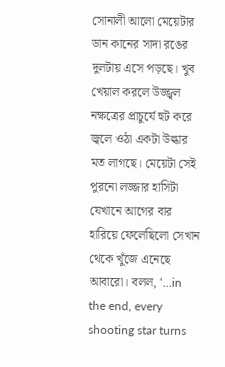সোনালী আলো মেয়েটার ডান কানের সাদা রঙের দুলটায় এসে পড়ছে। খুব খেয়াল করলে উজ্জ্বল নক্ষত্রের প্রাচুর্যে হুট করে জ্বলে ওঠা একটা উল্কার মত লাগছে। মেয়েটা সেই পুরনো লজ্জার হাসিটা যেখানে আগের বার হারিয়ে ফেলেছিলো সেখান থেকে খুঁজে এনেছে আবারো। বলল, ‘…in the end, every shooting star turns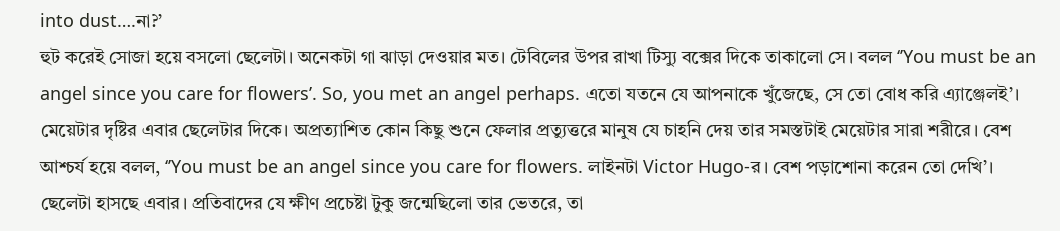into dust….না?’
হুট করেই সোজা হয়ে বসলো ছেলেটা। অনেকটা গা ঝাড়া দেওয়ার মত। টেবিলের উপর রাখা টিস্যু বক্সের দিকে তাকালো সে। বলল ‘’You must be an angel since you care for flowers’. So, you met an angel perhaps. এতো যতনে যে আপনাকে খুঁজেছে, সে তো বোধ করি এ্যাঞ্জেলই’।
মেয়েটার দৃষ্টির এবার ছেলেটার দিকে। অপ্রত্যাশিত কোন কিছু শুনে ফেলার প্রত্যুত্তরে মানুষ যে চাহনি দেয় তার সমস্তটাই মেয়েটার সারা শরীরে। বেশ আশ্চর্য হয়ে বলল, ‘’You must be an angel since you care for flowers. লাইনটা Victor Hugo-র। বেশ পড়াশোনা করেন তো দেখি’। ছেলেটা হাসছে এবার। প্রতিবাদের যে ক্ষীণ প্রচেষ্টা টুকু জন্মেছিলো তার ভেতরে, তা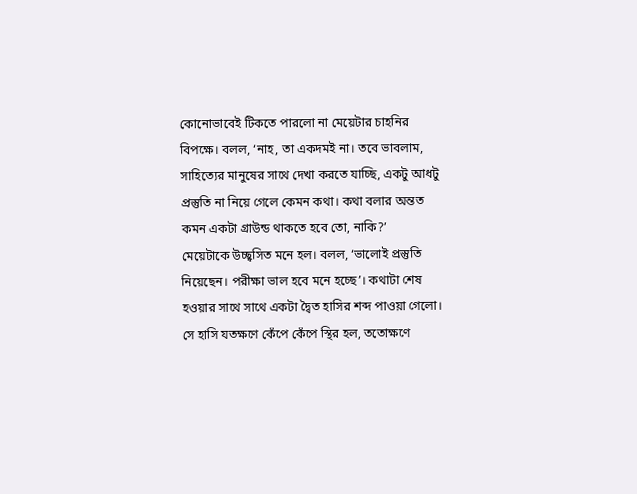কোনোভাবেই টিকতে পারলো না মেয়েটার চাহনির বিপক্ষে। বলল, ‘নাহ, তা একদমই না। তবে ভাবলাম, সাহিত্যের মানুষের সাথে দেখা করতে যাচ্ছি, একটু আধটু প্রস্তুতি না নিয়ে গেলে কেমন কথা। কথা বলার অন্তত কমন একটা গ্রাউন্ড থাকতে হবে তো, নাকি?’
মেয়েটাকে উচ্ছ্বসিত মনে হল। বলল, ‘ভালোই প্রস্তুতি নিয়েছেন। পরীক্ষা ভাল হবে মনে হচ্ছে’। কথাটা শেষ হওয়ার সাথে সাথে একটা দ্বৈত হাসির শব্দ পাওয়া গেলো। সে হাসি যতক্ষণে কেঁপে কেঁপে স্থির হল, ততোক্ষণে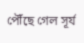পৌঁছে গেল সূর্য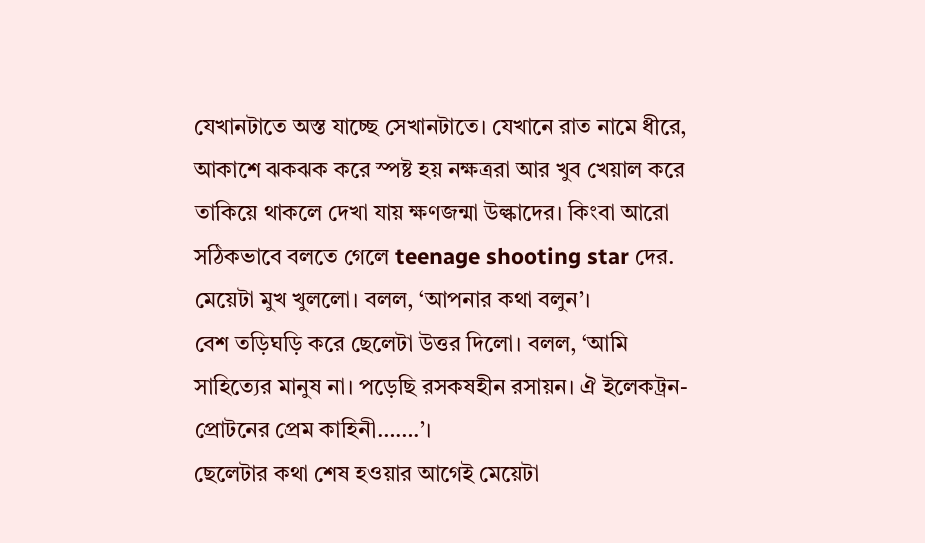যেখানটাতে অস্ত যাচ্ছে সেখানটাতে। যেখানে রাত নামে ধীরে, আকাশে ঝকঝক করে স্পষ্ট হয় নক্ষত্ররা আর খুব খেয়াল করে তাকিয়ে থাকলে দেখা যায় ক্ষণজন্মা উল্কাদের। কিংবা আরো সঠিকভাবে বলতে গেলে teenage shooting star দের.
মেয়েটা মুখ খুললো। বলল, ‘আপনার কথা বলুন’।
বেশ তড়িঘড়ি করে ছেলেটা উত্তর দিলো। বলল, ‘আমি সাহিত্যের মানুষ না। পড়েছি রসকষহীন রসায়ন। ঐ ইলেকট্রন-প্রোটনের প্রেম কাহিনী…….’।
ছেলেটার কথা শেষ হওয়ার আগেই মেয়েটা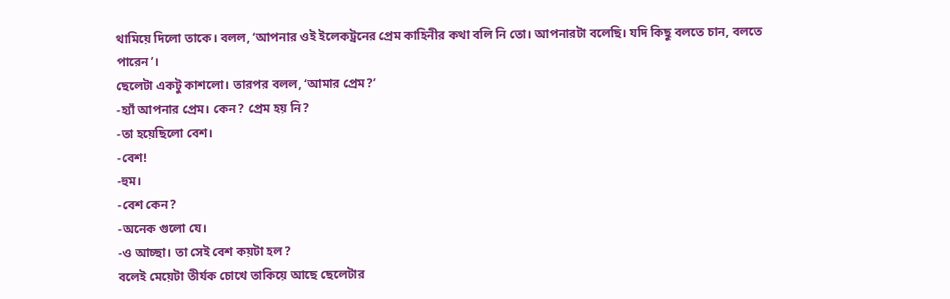থামিয়ে দিলো তাকে। বলল, ‘আপনার ওই ইলেকট্রনের প্রেম কাহিনীর কথা বলি নি তো। আপনারটা বলেছি। যদি কিছু বলতে চান, বলতে পারেন’।
ছেলেটা একটু কাশলো। তারপর বলল, ‘আমার প্রেম?’
-হ্যাঁ আপনার প্রেম। কেন? প্রেম হয় নি?
-তা হয়েছিলো বেশ।
-বেশ!
-হুম।
-বেশ কেন?
-অনেক গুলো যে।
-ও আচ্ছা। তা সেই বেশ কয়টা হল?
বলেই মেয়েটা তীর্যক চোখে তাকিয়ে আছে ছেলেটার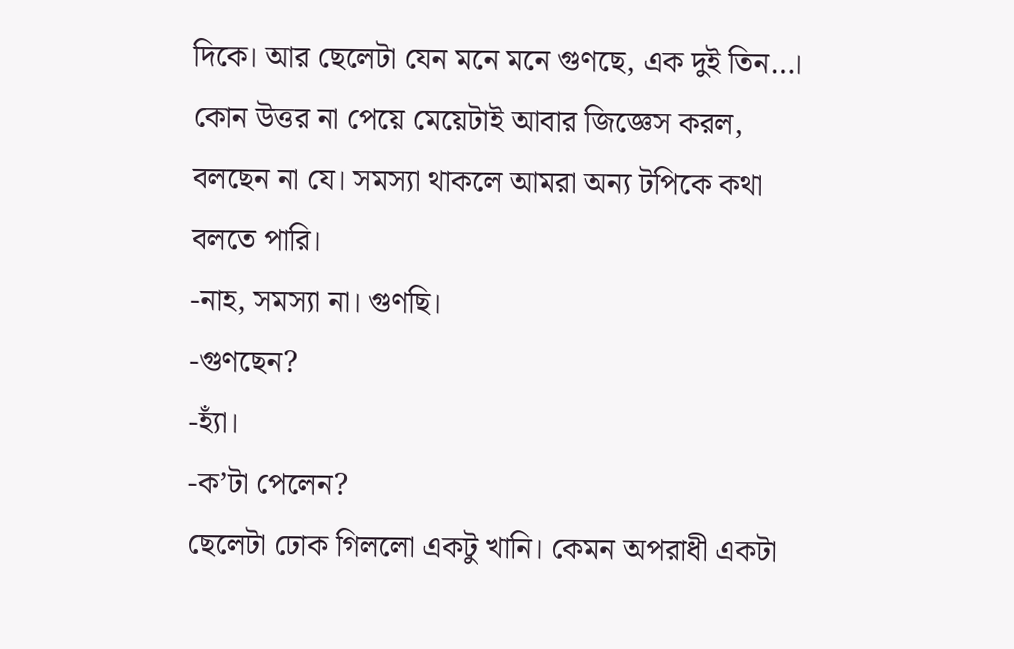দিকে। আর ছেলেটা যেন মনে মনে গুণছে, এক দুই তিন…। কোন উত্তর না পেয়ে মেয়েটাই আবার জিজ্ঞেস করল, বলছেন না যে। সমস্যা থাকলে আমরা অন্য টপিকে কথা বলতে পারি।
-নাহ, সমস্যা না। গুণছি।
-গুণছেন?
-হ্যাঁ।
-ক’টা পেলেন?
ছেলেটা ঢোক গিললো একটু খানি। কেমন অপরাধী একটা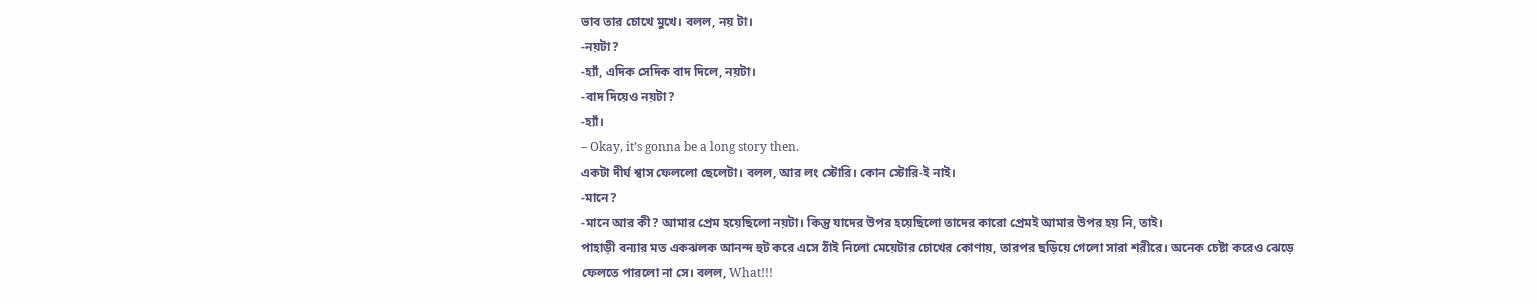ভাব তার চোখে মুখে। বলল, নয় টা।
-নয়টা?
-হ্যাঁ, এদিক সেদিক বাদ দিলে, নয়টা।
-বাদ দিয়েও নয়টা?
-হ্যাঁ।
– Okay, it’s gonna be a long story then.
একটা দীর্ঘ শ্বাস ফেললো ছেলেটা। বলল, আর লং স্টোরি। কোন স্টোরি-ই নাই।
-মানে?
-মানে আর কী? আমার প্রেম হয়েছিলো নয়টা। কিন্তু যাদের উপর হয়েছিলো তাদের কারো প্রেমই আমার উপর হয় নি, তাই।
পাহাড়ী বন্যার মত একঝলক আনন্দ হুট করে এসে ঠাঁই নিলো মেয়েটার চোখের কোণায়, তারপর ছড়িয়ে গেলো সারা শরীরে। অনেক চেষ্টা করেও ঝেড়ে ফেলতে পারলো না সে। বলল, What!!!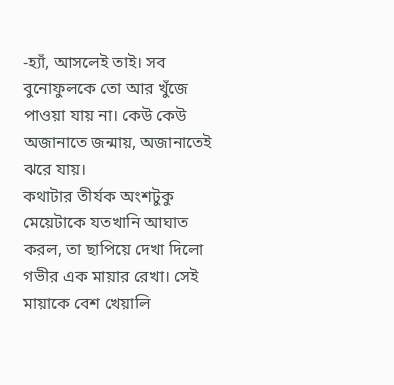-হ্যাঁ, আসলেই তাই। সব বুনোফুলকে তো আর খুঁজে পাওয়া যায় না। কেউ কেউ অজানাতে জন্মায়, অজানাতেই ঝরে যায়।
কথাটার তীর্যক অংশটুকু মেয়েটাকে যতখানি আঘাত করল, তা ছাপিয়ে দেখা দিলো গভীর এক মায়ার রেখা। সেই মায়াকে বেশ খেয়ালি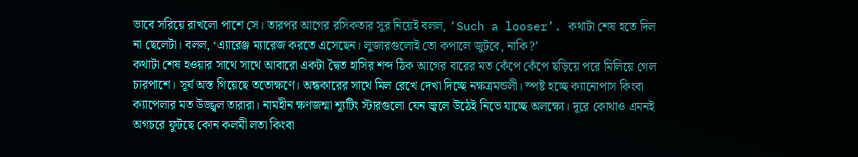ভাবে সরিয়ে রাখলো পাশে সে। তারপর আগের রসিকতার সুর নিয়েই বলল, ‘Such a looser’. কথাটা শেষ হতে দিল না ছেলেটা। বলল, ‘এ্যারেঞ্জ ম্যারেজ করতে এসেছেন। লুজারগুলোই তো কপালে জুটবে, নাকি?’
কথাটা শেষ হওয়ার সাথে সাথে আবারো একটা দ্বৈত হাসির শব্দ ঠিক আগের বারের মত কেঁপে কেঁপে ছড়িয়ে পরে মিলিয়ে গেল চারপাশে। সূর্য অস্ত গিয়েছে ততোক্ষণে। অন্ধকারের সাথে মিল রেখে দেখা দিচ্ছে নক্ষত্রমন্ডলী। স্পষ্ট হচ্ছে ক্যানোপাস কিংবা ক্যাপেলার মত উজ্জ্বল তারারা। নামহীন ক্ষণজন্মা শ্যূটিং স্টারগুলো যেন জ্বলে উঠেই নিভে যাচ্ছে অলক্ষ্যে। দূরে কোথাও এমনই অগচরে ফুটছে কোন কলমী লতা কিংবা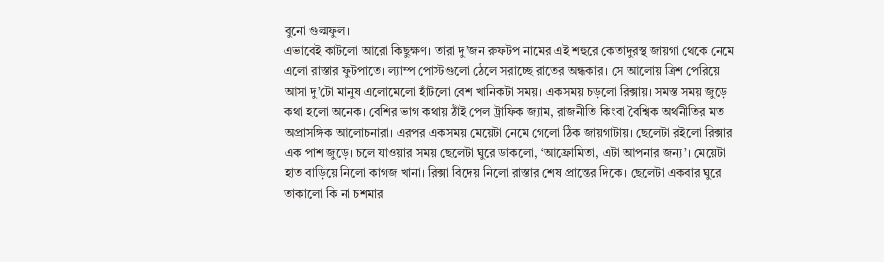বুনো গুল্মফুল।
এভাবেই কাটলো আরো কিছুক্ষণ। তারা দু’জন রুফটপ নামের এই শহুরে কেতাদুরস্থ জায়গা থেকে নেমে এলো রাস্তার ফুটপাতে। ল্যাম্প পোস্টগুলো ঠেলে সরাচ্ছে রাতের অন্ধকার। সে আলোয় ত্রিশ পেরিয়ে আসা দু’টো মানুষ এলোমেলো হাঁটলো বেশ খানিকটা সময়। একসময় চড়লো রিক্সায়। সমস্ত সময় জুড়ে কথা হলো অনেক। বেশির ভাগ কথায় ঠাঁই পেল ট্রাফিক জ্যাম, রাজনীতি কিংবা বৈশ্বিক অর্থনীতির মত অপ্রাসঙ্গিক আলোচনারা। এরপর একসময় মেয়েটা নেমে গেলো ঠিক জায়গাটায়। ছেলেটা রইলো রিক্সার এক পাশ জুড়ে। চলে যাওয়ার সময় ছেলেটা ঘুরে ডাকলো, ‘আফ্রোমিতা, এটা আপনার জন্য’। মেয়েটা হাত বাড়িয়ে নিলো কাগজ খানা। রিক্সা বিদেয় নিলো রাস্তার শেষ প্রান্তের দিকে। ছেলেটা একবার ঘুরে তাকালো কি না চশমার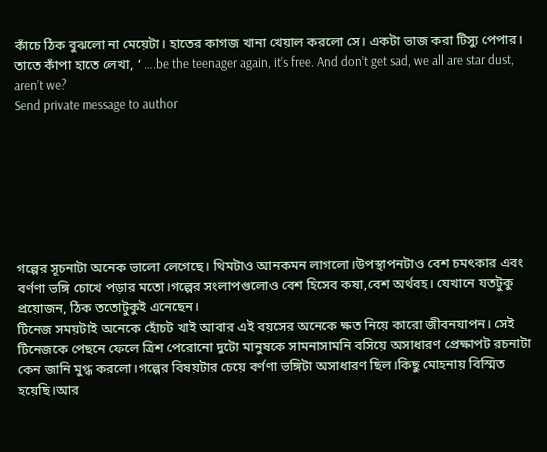কাঁচে ঠিক বুঝলো না মেয়েটা। হাতের কাগজ খানা খেয়াল করলো সে। একটা ভাজ করা টিস্যু পেপার। তাতে কাঁপা হাতে লেখা, ‘ ….be the teenager again, it’s free. And don’t get sad, we all are star dust, aren’t we?
Send private message to author







গল্পের সূচনাটা অনেক ভালো লেগেছে। থিমটাও আনকমন লাগলো।উপস্থাপনটাও বেশ চমৎকার এবং বর্ণণা ভঙ্গি চোখে পড়ার মতো।গল্পের সংলাপগুলোও বেশ হিসেব কষা,বেশ অর্থবহ। যেখানে যতটুকু প্রয়োজন, ঠিক ততোটুকুই এনেছেন।
টিনেজ সময়টাই অনেকে হোঁচট খাই আবার এই বয়সের অনেকে ক্ষত নিয়ে কারো জীবনযাপন। সেই টিনেজকে পেছনে ফেলে ত্রিশ পেরোনো দুটো মানুষকে সামনাসামনি বসিয়ে অসাধারণ প্রেক্ষাপট রচনাটা কেন জানি মুগ্ধ করলো।গল্পের বিষয়টার চেয়ে বর্ণণা ভঙ্গিটা অসাধারণ ছিল।কিছু মোহনায় বিস্মিত হয়েছি।আর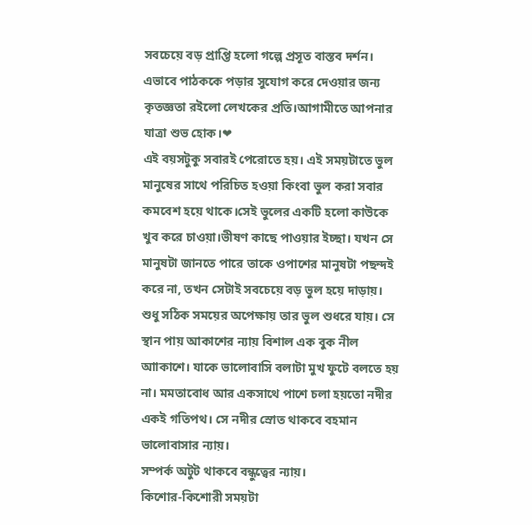সবচেয়ে বড় প্রাপ্তি হলো গল্পে প্রসূত বাস্তব দর্শন। এভাবে পাঠককে পড়ার সুযোগ করে দেওয়ার জন্য কৃতজ্ঞতা রইলো লেখকের প্রতি।আগামীতে আপনার যাত্রা শুভ হোক।❤
এই বয়সটুকু সবারই পেরোতে হয়। এই সময়টাতে ভুল মানুষের সাথে পরিচিত হওয়া কিংবা ভুল করা সবার কমবেশ হয়ে থাকে।সেই ভুলের একটি হলো কাউকে খুব করে চাওয়া।ভীষণ কাছে পাওয়ার ইচ্ছা। যখন সে মানুষটা জানতে পারে তাকে ওপাশের মানুষটা পছন্দই করে না, তখন সেটাই সবচেয়ে বড় ভুল হয়ে দাড়ায়। শুধু সঠিক সময়ের অপেক্ষায় তার ভুল শুধরে যায়। সে স্থান পায় আকাশের ন্যায় বিশাল এক বুক নীল আাকাশে। যাকে ভালোবাসি বলাটা মুখ ফুটে বলতে হয় না। মমতাবোধ আর একসাথে পাশে চলা হয়তো নদীর একই গতিপথ। সে নদীর স্রোত থাকবে বহমান ভালোবাসার ন্যায়।
সম্পর্ক অটুট থাকবে বন্ধুত্বের ন্যায়।
কিশোর-কিশোরী সময়টা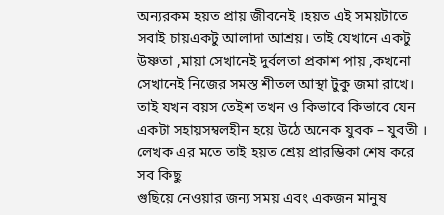অন্যরকম হয়ত প্রায় জীবনেই ।হয়ত এই সময়টাতে সবাই চায়একটু আলাদা আশ্রয়। তাই যেখানে একটু উষ্ণতা ,মায়া সেখানেই দুর্বলতা প্রকাশ পায় ,কখনো সেখানেই নিজের সমস্ত শীতল আস্থা টুকু জমা রাখে।
তাই যখন বয়স তেইশ তখন ও কিভাবে কিভাবে যেন একটা সহায়সম্বলহীন হয়ে উঠে অনেক যুবক – যুবতী ।
লেখক এর মতে তাই হয়ত শ্রেয় প্রারম্ভিকা শেষ করে সব কিছু
গুছিয়ে নেওয়ার জন্য সময় এবং একজন মানুষ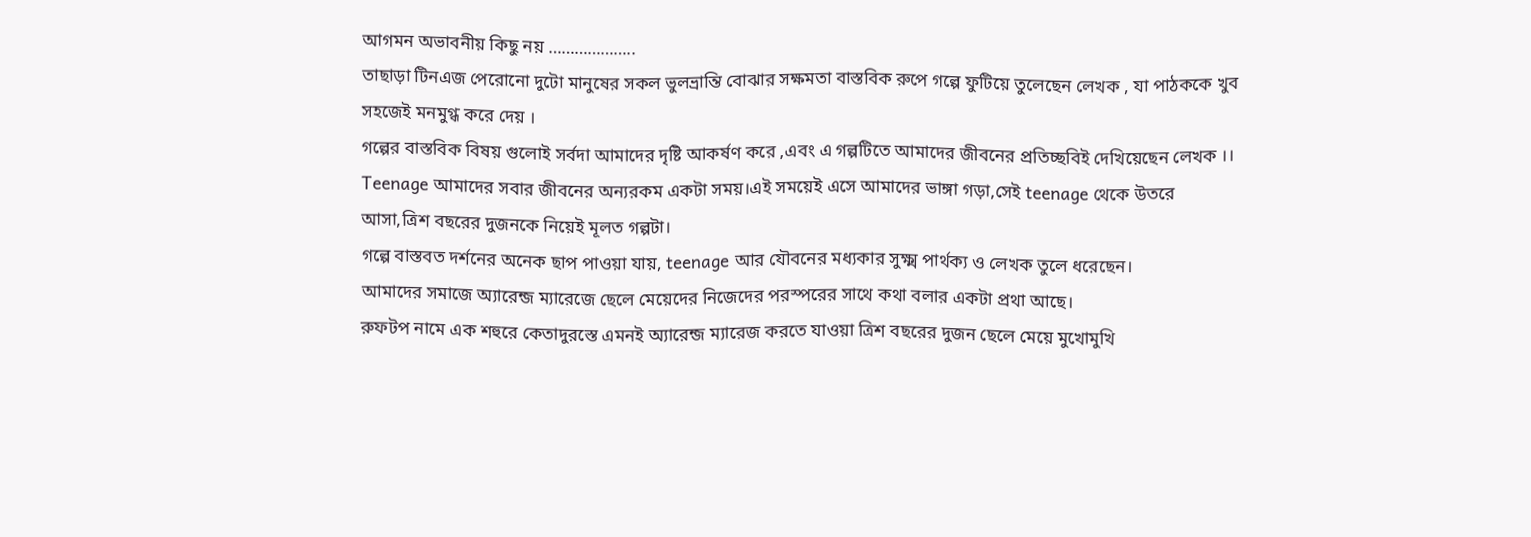আগমন অভাবনীয় কিছু নয় ………………..
তাছাড়া টিনএজ পেরোনো দুটো মানুষের সকল ভুলভ্রান্তি বোঝার সক্ষমতা বাস্তবিক রুপে গল্পে ফুটিয়ে তুলেছেন লেখক , যা পাঠককে খুব সহজেই মনমুগ্ধ করে দেয় ।
গল্পের বাস্তবিক বিষয় গুলোই সর্বদা আমাদের দৃষ্টি আকর্ষণ করে ,এবং এ গল্পটিতে আমাদের জীবনের প্রতিচ্ছবিই দেখিয়েছেন লেখক ।।
Teenage আমাদের সবার জীবনের অন্যরকম একটা সময়।এই সময়েই এসে আমাদের ভাঙ্গা গড়া,সেই teenage থেকে উতরে আসা,ত্রিশ বছরের দুজনকে নিয়েই মূলত গল্পটা।
গল্পে বাস্তবত দর্শনের অনেক ছাপ পাওয়া যায়, teenage আর যৌবনের মধ্যকার সুক্ষ্ম পার্থক্য ও লেখক তুলে ধরেছেন।
আমাদের সমাজে অ্যারেন্জ ম্যারেজে ছেলে মেয়েদের নিজেদের পরস্পরের সাথে কথা বলার একটা প্রথা আছে।
রুফটপ নামে এক শহুরে কেতাদুরস্তে এমনই অ্যারেন্জ ম্যারেজ করতে যাওয়া ত্রিশ বছরের দুজন ছেলে মেয়ে মুখোমুখি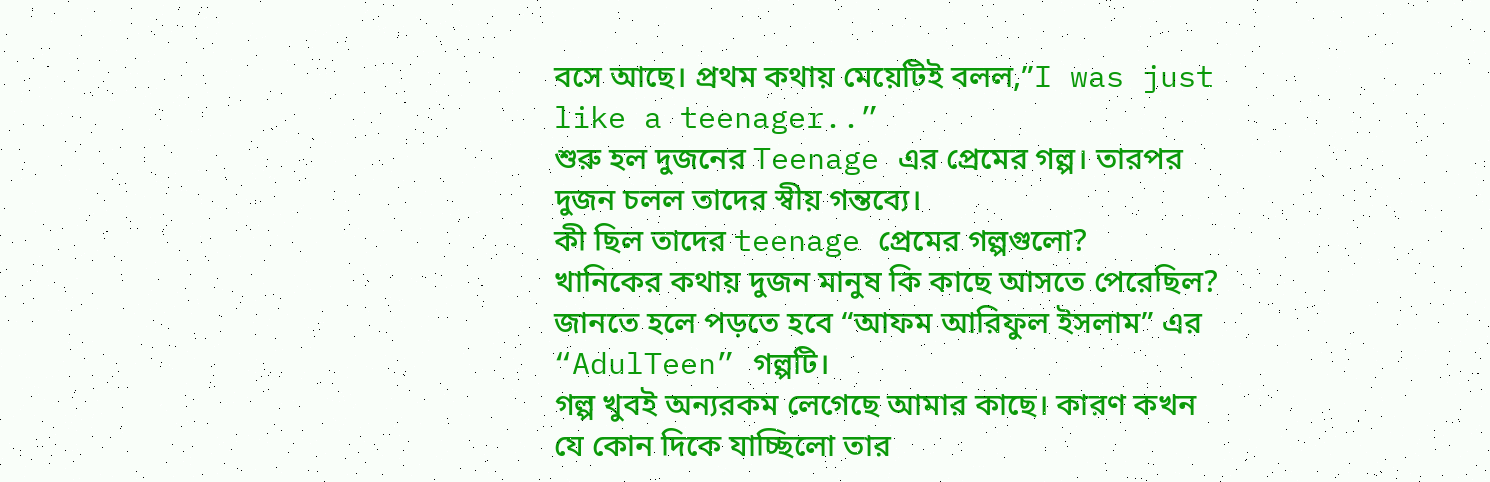বসে আছে। প্রথম কথায় মেয়েটিই বলল,”I was just like a teenager..”
শুরু হল দুজনের Teenage এর প্রেমের গল্প। তারপর দুজন চলল তাদের স্বীয় গন্তব্যে।
কী ছিল তাদের teenage প্রেমের গল্পগুলো?
খানিকের কথায় দুজন মানুষ কি কাছে আসতে পেরেছিল?
জানতে হলে পড়তে হবে “আফম আরিফুল ইসলাম” এর “AdulTeen” গল্পটি।
গল্প খুবই অন্যরকম লেগেছে আমার কাছে। কারণ কখন যে কোন দিকে যাচ্ছিলো তার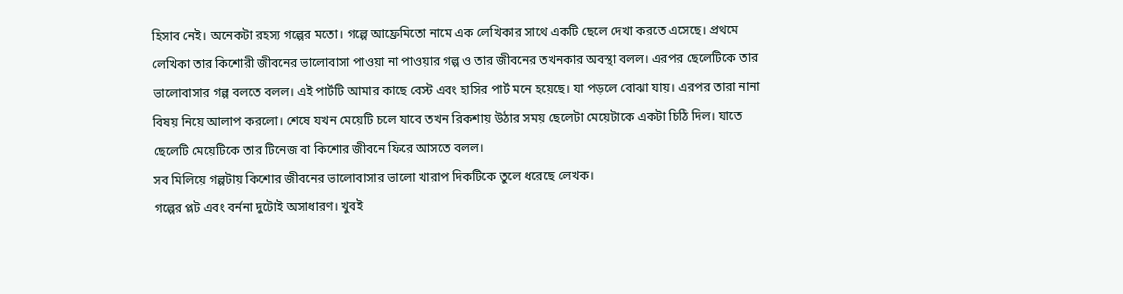হিসাব নেই। অনেকটা রহস্য গল্পের মতো। গল্পে আফ্রেমিতো নামে এক লেখিকার সাথে একটি ছেলে দেখা করতে এসেছে। প্রথমে লেখিকা তার কিশোরী জীবনের ভালোবাসা পাওয়া না পাওয়ার গল্প ও তার জীবনের তখনকার অবস্থা বলল। এরপর ছেলেটিকে তার ভালোবাসার গল্প বলতে বলল। এই পার্টটি আমার কাছে বেস্ট এবং হাসির পার্ট মনে হয়েছে। যা পড়লে বোঝা যায়। এরপর তারা নানা বিষয় নিয়ে আলাপ করলো। শেষে যখন মেয়েটি চলে যাবে তখন রিকশায় উঠার সময় ছেলেটা মেয়েটাকে একটা চিঠি দিল। যাতে ছেলেটি মেয়েটিকে তার টিনেজ বা কিশোর জীবনে ফিরে আসতে বলল।
সব মিলিয়ে গল্পটায় কিশোর জীবনের ভালোবাসার ভালো খারাপ দিকটিকে তুলে ধরেছে লেখক।
গল্পের প্লট এবং বর্ননা দুটোই অসাধারণ। খুবই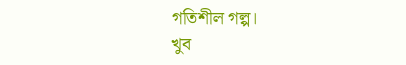গতিশীল গল্প।
খুব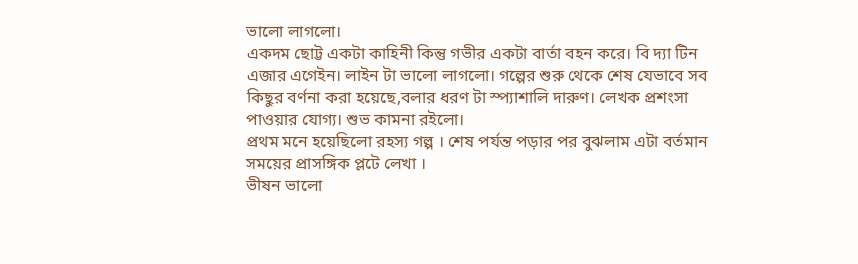ভালো লাগলো।
একদম ছোট্ট একটা কাহিনী কিন্তু গভীর একটা বার্তা বহন করে। বি দ্যা টিন এজার এগেইন। লাইন টা ভালো লাগলো। গল্পের শুরু থেকে শেষ যেভাবে সব কিছুর বর্ণনা করা হয়েছে,বলার ধরণ টা স্প্যাশালি দারুণ। লেখক প্রশংসা পাওয়ার যোগ্য। শুভ কামনা রইলো।
প্রথম মনে হয়েছিলো রহস্য গল্প । শেষ পর্যন্ত পড়ার পর বুঝলাম এটা বর্তমান সময়ের প্রাসঙ্গিক প্লটে লেখা ।
ভীষন ভালো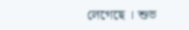লেগেছে । শুভ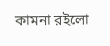কামনা রইলো